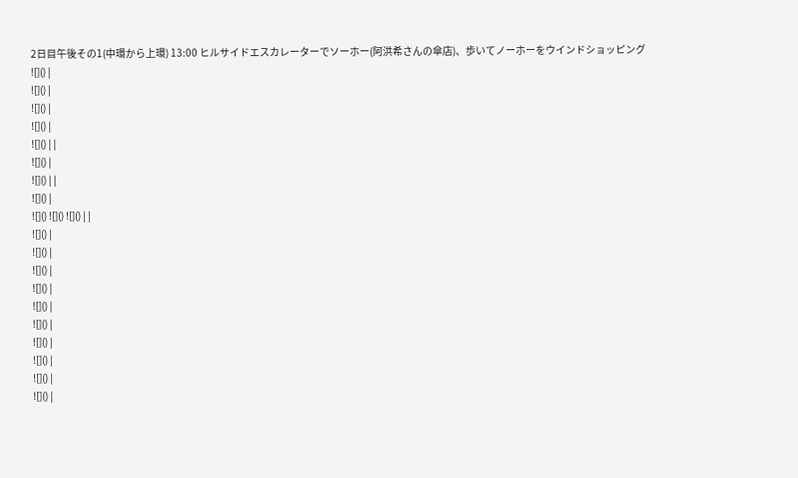2日目午後その1(中環から上環) 13:00 ヒルサイドエスカレーターでソーホー(阿洪希さんの傘店)、歩いてノーホーをウインドショッピング
![]() |
![]() |
![]() |
![]() |
![]() | |
![]() |
![]() | |
![]() |
![]() ![]() ![]() | |
![]() |
![]() |
![]() |
![]() |
![]() |
![]() |
![]() |
![]() |
![]() |
![]() |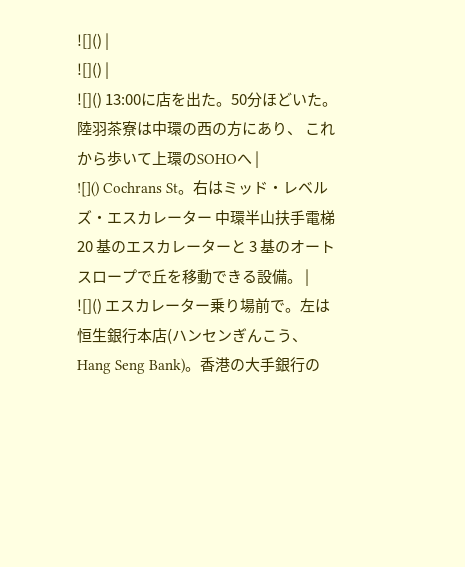![]() |
![]() |
![]() 13:00に店を出た。50分ほどいた。陸羽茶寮は中環の西の方にあり、 これから歩いて上環のSOHOへ |
![]() Cochrans St。右はミッド・レベルズ・エスカレーター 中環半山扶手電梯 20 基のエスカレーターと 3 基のオートスロープで丘を移動できる設備。 |
![]() エスカレーター乗り場前で。左は恒生銀行本店(ハンセンぎんこう、Hang Seng Bank)。香港の大手銀行の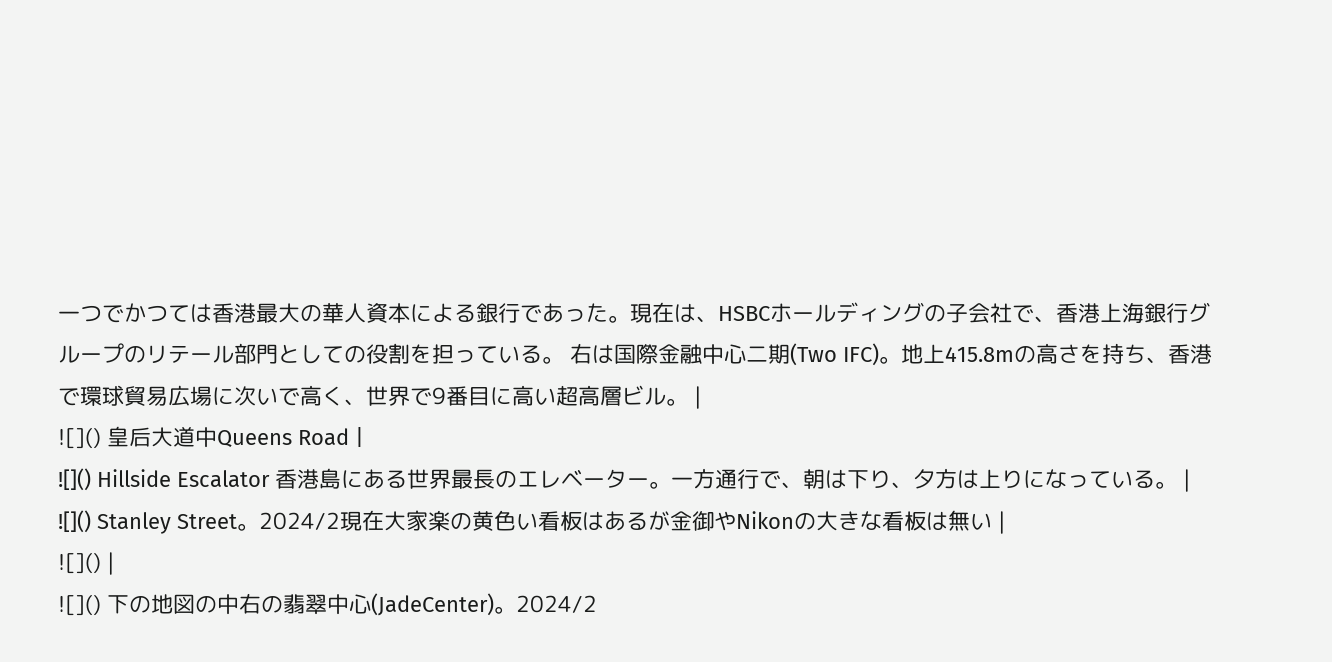一つでかつては香港最大の華人資本による銀行であった。現在は、HSBCホールディングの子会社で、香港上海銀行グループのリテール部門としての役割を担っている。 右は国際金融中心二期(Two IFC)。地上415.8mの高さを持ち、香港で環球貿易広場に次いで高く、世界で9番目に高い超高層ビル。 |
![]() 皇后大道中Queens Road |
![]() Hillside Escalator 香港島にある世界最長のエレベーター。一方通行で、朝は下り、夕方は上りになっている。 |
![]() Stanley Street。2024/2現在大家楽の黄色い看板はあるが金御やNikonの大きな看板は無い |
![]() |
![]() 下の地図の中右の翡翠中心(JadeCenter)。2024/2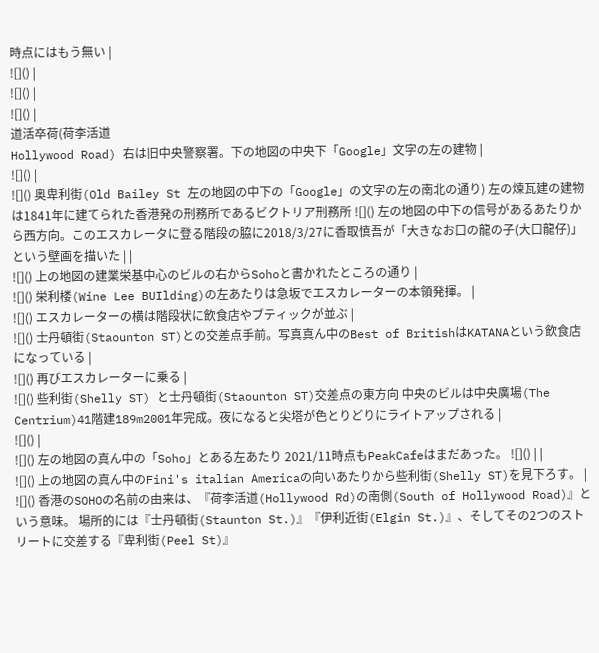時点にはもう無い |
![]() |
![]() |
![]() |
道活卒荷(荷李活道
Hollywood Road) 右は旧中央警察署。下の地図の中央下「Google」文字の左の建物 |
![]() |
![]() 奥卑利街(Old Bailey St 左の地図の中下の「Google」の文字の左の南北の通り) 左の煉瓦建の建物は1841年に建てられた香港発の刑務所であるビクトリア刑務所 ![]() 左の地図の中下の信号があるあたりから西方向。このエスカレータに登る階段の脇に2018/3/27に香取慎吾が「大きなお口の龍の子(大口龍仔)」という壁画を描いた | |
![]() 上の地図の建業栄基中心のビルの右からSohoと書かれたところの通り |
![]() 栄利楼(Wine Lee BUIlding)の左あたりは急坂でエスカレーターの本領発揮。 |
![]() エスカレーターの横は階段状に飲食店やブティックが並ぶ |
![]() 士丹頓街(Staounton ST)との交差点手前。写真真ん中のBest of BritishはKATANAという飲食店になっている |
![]() 再びエスカレーターに乗る |
![]() 些利街(Shelly ST) と士丹頓街(Staounton ST)交差点の東方向 中央のビルは中央廣場(The Centrium)41階建189m2001年完成。夜になると尖塔が色とりどりにライトアップされる |
![]() |
![]() 左の地図の真ん中の「Soho」とある左あたり 2021/11時点もPeakCafeはまだあった。 ![]() | |
![]() 上の地図の真ん中のFini's italian Americaの向いあたりから些利街(Shelly ST)を見下ろす。 |
![]() 香港のSOHOの名前の由来は、『荷李活道(Hollywood Rd)の南側(South of Hollywood Road)』という意味。 場所的には『士丹頓街(Staunton St.)』『伊利近街(Elgin St.)』、そしてその2つのストリートに交差する『卑利街(Peel St)』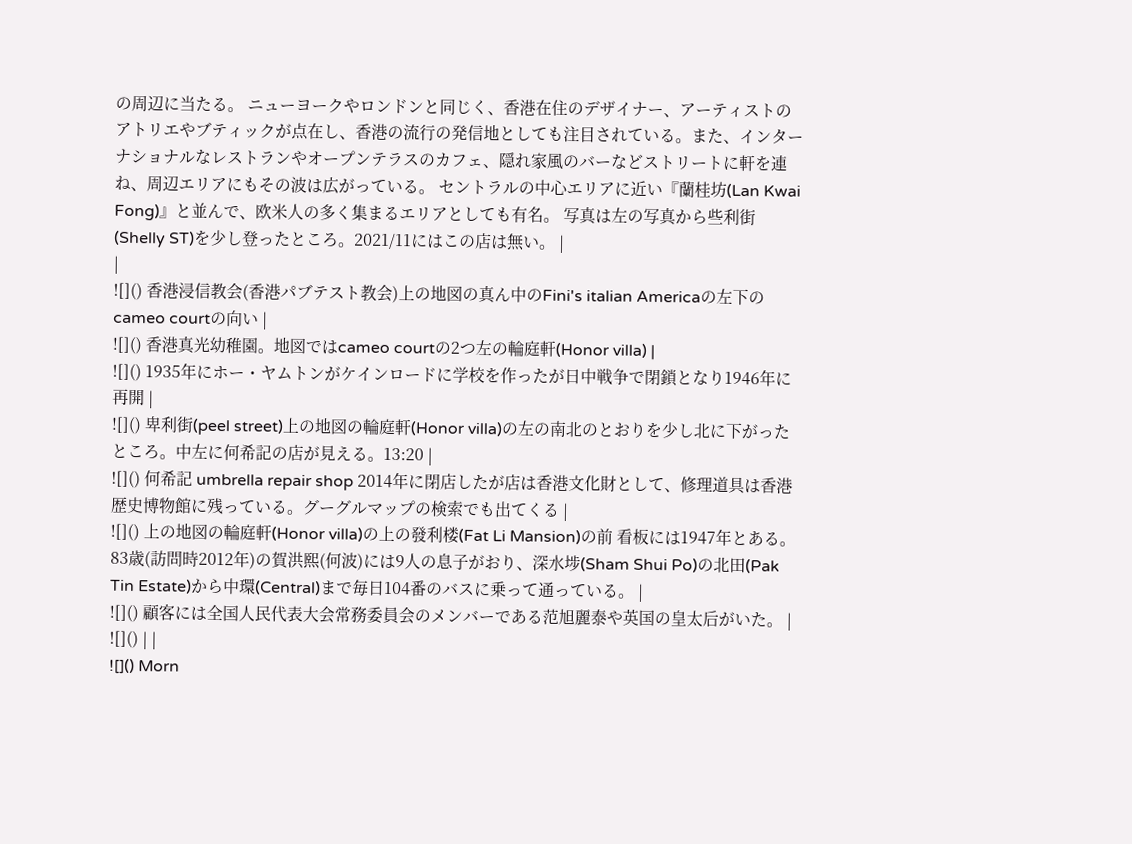の周辺に当たる。 ニューヨークやロンドンと同じく、香港在住のデザイナー、アーティストのアトリエやブティックが点在し、香港の流行の発信地としても注目されている。また、インターナショナルなレストランやオープンテラスのカフェ、隠れ家風のバーなどストリートに軒を連ね、周辺エリアにもその波は広がっている。 セントラルの中心エリアに近い『蘭桂坊(Lan Kwai Fong)』と並んで、欧米人の多く集まるエリアとしても有名。 写真は左の写真から些利街(Shelly ST)を少し登ったところ。2021/11にはこの店は無い。 |
|
![]() 香港浸信教会(香港パブテスト教会)上の地図の真ん中のFini's italian Americaの左下のcameo courtの向い |
![]() 香港真光幼稚園。地図ではcameo courtの2つ左の輪庭軒(Honor villa) |
![]() 1935年にホー・ヤムトンがケインロードに学校を作ったが日中戦争で閉鎖となり1946年に再開 |
![]() 卑利街(peel street)上の地図の輪庭軒(Honor villa)の左の南北のとおりを少し北に下がったところ。中左に何希記の店が見える。13:20 |
![]() 何希記 umbrella repair shop 2014年に閉店したが店は香港文化財として、修理道具は香港歴史博物館に残っている。グーグルマップの検索でも出てくる |
![]() 上の地図の輪庭軒(Honor villa)の上の發利楼(Fat Li Mansion)の前 看板には1947年とある。83歳(訪問時2012年)の賀洪熙(何波)には9人の息子がおり、深水埗(Sham Shui Po)の北田(Pak Tin Estate)から中環(Central)まで毎日104番のバスに乗って通っている。 |
![]() 顧客には全国人民代表大会常務委員会のメンバーである范旭麗泰や英国の皇太后がいた。 |
![]() | |
![]() Morn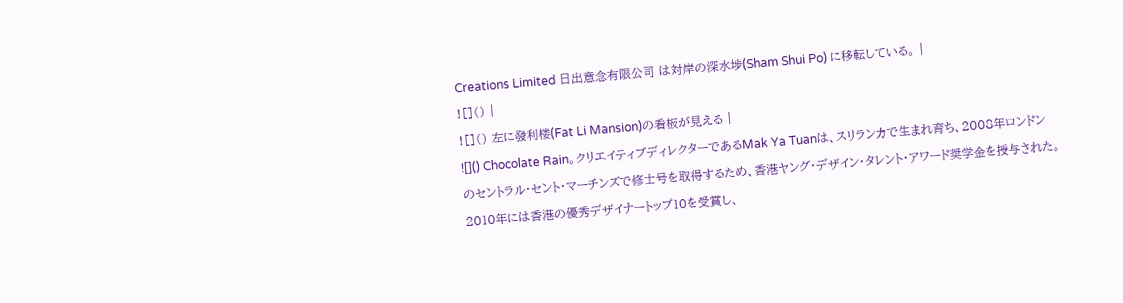Creations Limited 日出意念有限公司 は対岸の深水埗(Sham Shui Po) に移転している。 |
![]() |
![]() 左に發利楼(Fat Li Mansion)の看板が見える |
![]() Chocolate Rain。クリエイティブディレクターであるMak Ya Tuanは、スリランカで生まれ育ち、2008年ロンドンのセントラル・セント・マーチンズで修士号を取得するため、香港ヤング・デザイン・タレント・アワード奨学金を授与された。 2010年には香港の優秀デザイナートップ10を受賞し、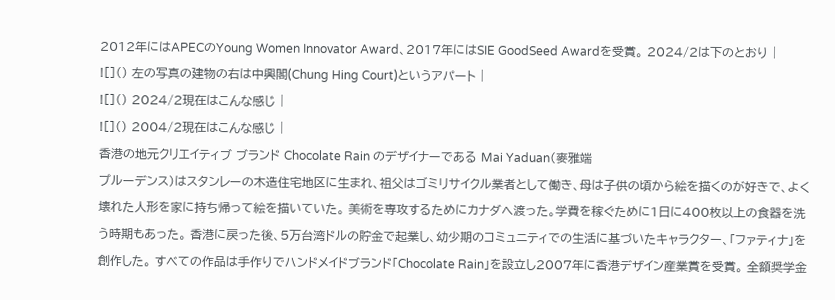2012年にはAPECのYoung Women Innovator Award、2017年にはSIE GoodSeed Awardを受賞。 2024/2は下のとおり |
![]() 左の写真の建物の右は中興閣(Chung Hing Court)というアパート |
![]() 2024/2現在はこんな感じ |
![]() 2004/2現在はこんな感じ |
香港の地元クリエイティブ ブランド Chocolate Rain のデザイナーである Mai Yaduan(麥雅端
プルーデンス)はスタンレーの木造住宅地区に生まれ、祖父はゴミリサイクル業者として働き、母は子供の頃から絵を描くのが好きで、よく壊れた人形を家に持ち帰って絵を描いていた。 美術を専攻するためにカナダへ渡った。学費を稼ぐために1日に400枚以上の食器を洗う時期もあった。 香港に戻った後、5万台湾ドルの貯金で起業し、幼少期のコミュニティでの生活に基づいたキャラクター、「ファティナ」を創作した。 すべての作品は手作りでハンドメイドブランド「Chocolate Rain」を設立し2007年に香港デザイン産業賞を受賞。 全額奨学金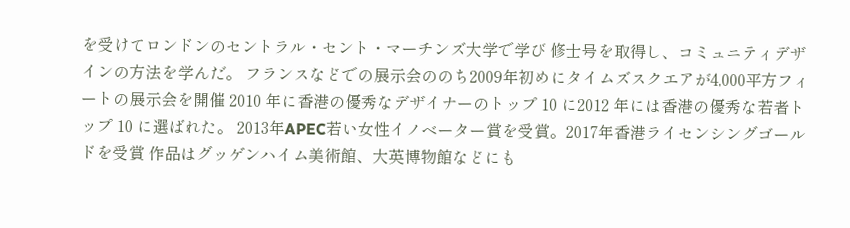を受けてロンドンのセントラル・セント・マーチンズ大学で学び 修士号を取得し、コミュニティデザインの方法を学んだ。 フランスなどでの展示会ののち2009年初めにタイムズスクエアが4,000平方フィートの展示会を開催 2010 年に香港の優秀なデザイナーのトップ 10 に2012 年には香港の優秀な若者トップ 10 に選ばれた。 2013年APEC若い女性イノベーター賞を受賞。2017年香港ライセンシングゴールドを受賞 作品はグッゲンハイム美術館、大英博物館などにも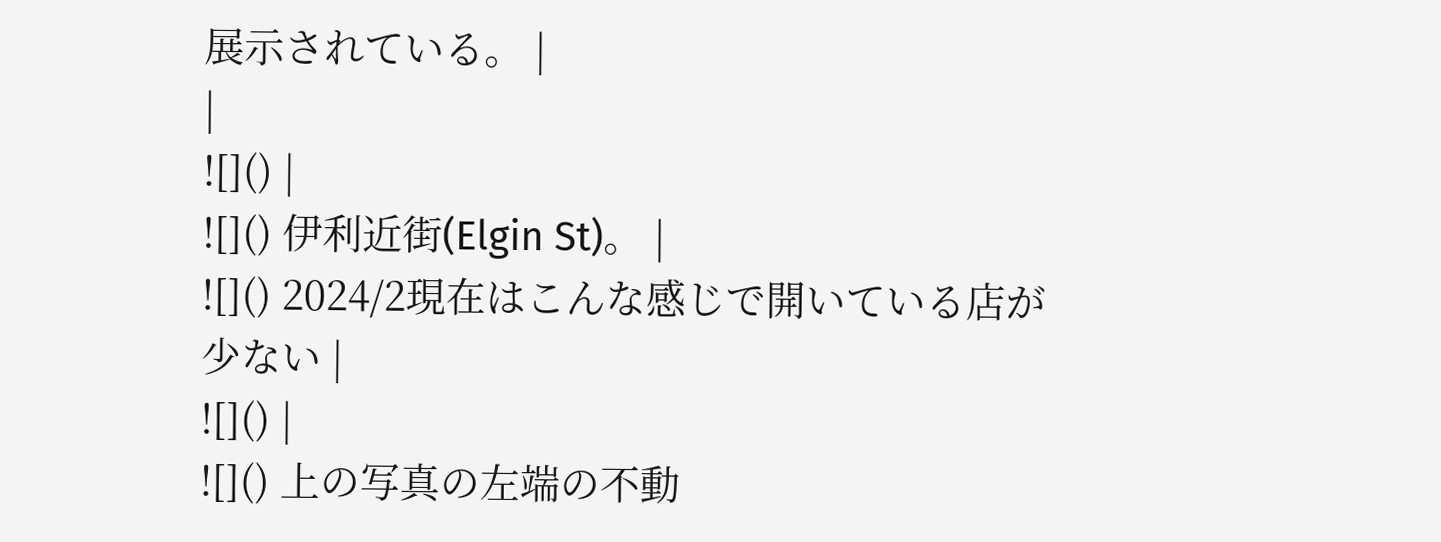展示されている。 |
|
![]() |
![]() 伊利近街(Elgin St)。 |
![]() 2024/2現在はこんな感じで開いている店が少ない |
![]() |
![]() 上の写真の左端の不動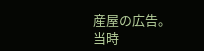産屋の広告。当時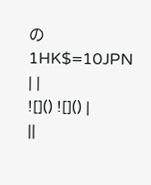の1HK$=10JPN | |
![]() ![]() |
||